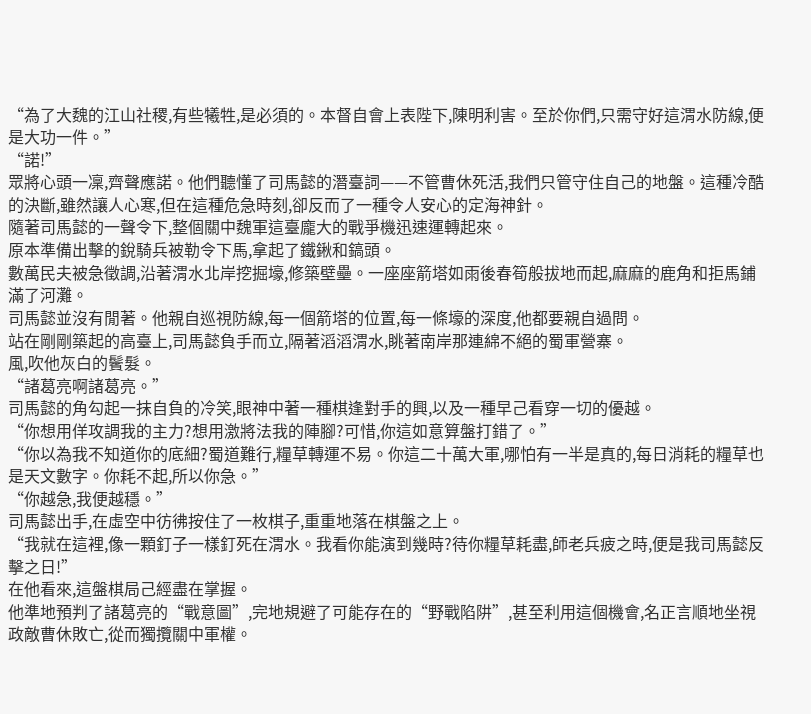“為了大魏的江山社稷,有些犧牲,是必須的。本督自會上表陛下,陳明利害。至於你們,只需守好這渭水防線,便是大功一件。”
“諾!”
眾將心頭一凜,齊聲應諾。他們聽懂了司馬懿的潛臺詞——不管曹休死活,我們只管守住自己的地盤。這種冷酷的決斷,雖然讓人心寒,但在這種危急時刻,卻反而了一種令人安心的定海神針。
隨著司馬懿的一聲令下,整個關中魏軍這臺龐大的戰爭機迅速運轉起來。
原本準備出擊的銳騎兵被勒令下馬,拿起了鐵鍬和鎬頭。
數萬民夫被急徵調,沿著渭水北岸挖掘壕,修築壁壘。一座座箭塔如雨後春筍般拔地而起,麻麻的鹿角和拒馬鋪滿了河灘。
司馬懿並沒有閒著。他親自巡視防線,每一個箭塔的位置,每一條壕的深度,他都要親自過問。
站在剛剛築起的高臺上,司馬懿負手而立,隔著滔滔渭水,眺著南岸那連綿不絕的蜀軍營寨。
風,吹他灰白的鬢髮。
“諸葛亮啊諸葛亮。”
司馬懿的角勾起一抹自負的冷笑,眼神中著一種棋逢對手的興,以及一種早己看穿一切的優越。
“你想用佯攻調我的主力?想用激將法我的陣腳?可惜,你這如意算盤打錯了。”
“你以為我不知道你的底細?蜀道難行,糧草轉運不易。你這二十萬大軍,哪怕有一半是真的,每日消耗的糧草也是天文數字。你耗不起,所以你急。”
“你越急,我便越穩。”
司馬懿出手,在虛空中彷彿按住了一枚棋子,重重地落在棋盤之上。
“我就在這裡,像一顆釘子一樣釘死在渭水。我看你能演到幾時?待你糧草耗盡,師老兵疲之時,便是我司馬懿反擊之日!”
在他看來,這盤棋局己經盡在掌握。
他準地預判了諸葛亮的“戰意圖”,完地規避了可能存在的“野戰陷阱”,甚至利用這個機會,名正言順地坐視政敵曹休敗亡,從而獨攬關中軍權。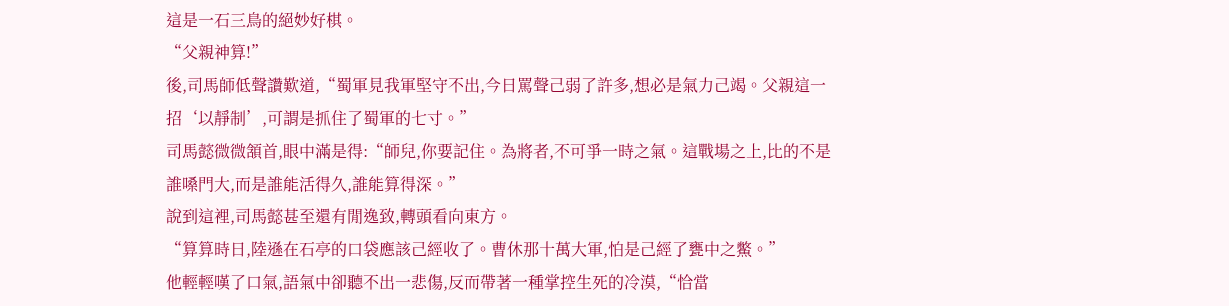這是一石三鳥的絕妙好棋。
“父親神算!”
後,司馬師低聲讚歎道,“蜀軍見我軍堅守不出,今日罵聲己弱了許多,想必是氣力己竭。父親這一招‘以靜制’,可謂是抓住了蜀軍的七寸。”
司馬懿微微頷首,眼中滿是得:“師兒,你要記住。為將者,不可爭一時之氣。這戰場之上,比的不是誰嗓門大,而是誰能活得久,誰能算得深。”
說到這裡,司馬懿甚至還有閒逸致,轉頭看向東方。
“算算時日,陸遜在石亭的口袋應該己經收了。曹休那十萬大軍,怕是己經了甕中之鱉。”
他輕輕嘆了口氣,語氣中卻聽不出一悲傷,反而帶著一種掌控生死的冷漠,“恰當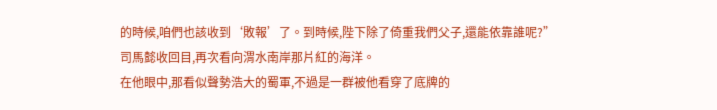的時候,咱們也該收到‘敗報’了。到時候,陛下除了倚重我們父子,還能依靠誰呢?”
司馬懿收回目,再次看向渭水南岸那片紅的海洋。
在他眼中,那看似聲勢浩大的蜀軍,不過是一群被他看穿了底牌的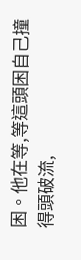困。他在等,等這頭困自己撞得頭破流,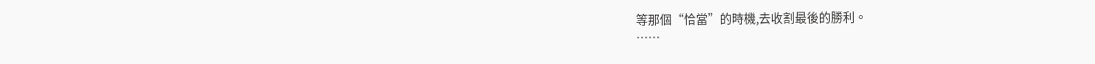等那個“恰當”的時機,去收割最後的勝利。
……